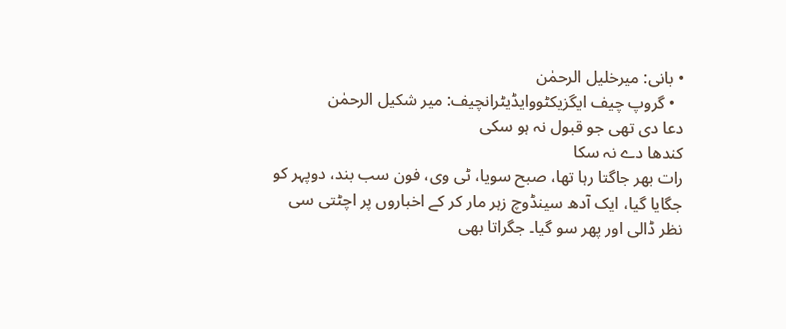• بانی: میرخلیل الرحمٰن
  • گروپ چیف ایگزیکٹووایڈیٹرانچیف: میر شکیل الرحمٰن
دعا دی تھی جو قبول نہ ہو سکی
کندھا دے نہ سکا
رات بھر جاگتا رہا تھا، صبح سویا، ٹی وی، فون سب بند، دوپہر کو جگایا گیا، ایک آدھ سینڈوچ زہر مار کر کے اخباروں پر اچٹتی سی نظر ڈالی اور پھر سو گیا۔ جگراتا بھی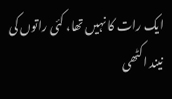ایک رات کا نہیں تھا، کئی راتوں کی نیند اکٹھی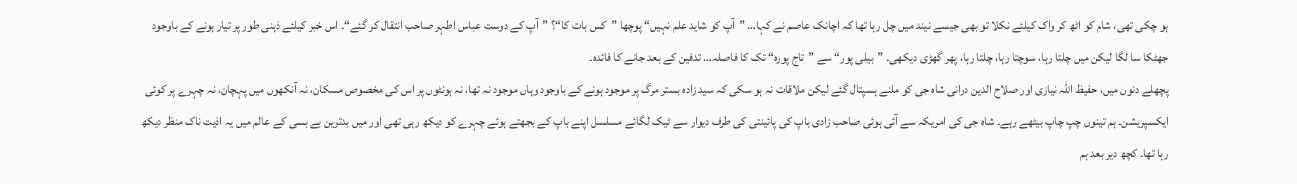ہو چکی تھی، شام کو اٹھ کر واک کیلئے نکلا تو بھی جیسے نیند میں چل رہا تھا کہ اچانک عاصم نے کہا… ”آپ کو شاید علم نہیں“ پوچھا ”کس بات کا“؟ ”آپ کے دوست عباس اطہر صاحب انتقال کر گئے“۔ اس خبر کیلئے ذہنی طور پر تیار ہونے کے باوجود جھٹکا سا لگا لیکن میں چلتا رہا، سوچتا رہا، چلتا رہا، پھر گھڑی دیکھی۔ ”بیلی پور“ سے ”تاج پورہ“ تک کا فاصلہ… تدفین کے بعد جانے کا فائدہ۔
پچھلے دنوں میں، حفیظ اللہ نیازی اور صلاح الدین درانی شاہ جی کو ملنے ہسپتال گئے لیکن ملاقات نہ ہو سکی کہ سید زادہ بستر مرگ پر موجود ہونے کے باوجود وہاں موجود نہ تھا، نہ ہونٹوں پر اس کی مخصوص مسکان، نہ آنکھوں میں پہچان، نہ چہرے پر کوئی ایکسپریشن۔ ہم تینوں چپ چاپ بیٹھے رہے۔ شاہ جی کی امریکہ سے آئی ہوئی صاحب زادی باپ کی پائینتی کی طرف دیوار سے ٹیک لگائے مسلسل اپنے باپ کے بجھتے ہوئے چہرے کو دیکھ رہی تھی اور میں بدترین بے بسی کے عالم میں یہ اذیت ناک منظر دیکھ رہا تھا۔ کچھ دیر بعد ہم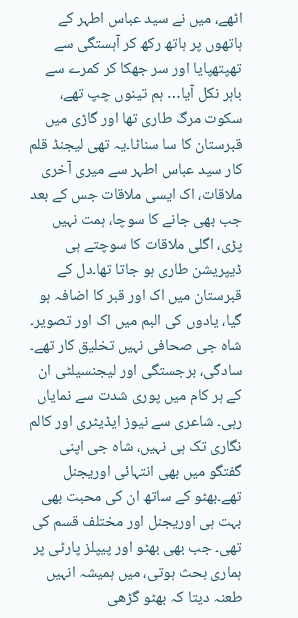اٹھے، میں نے سید عباس اطہر کے ہاتھوں پر ہاتھ رکھ کر آہستگی سے تھپتھپایا اور سر جھکا کر کمرے سے باہر نکل آیا… ہم تینوں چپ تھے، سکوت مرگ طاری تھا اور گاڑی میں قبرستان کا سا سناٹا۔یہ تھی لیجنڈ قلم کار سید عباس اطہر سے میری آخری ملاقات، اک ایسی ملاقات جس کے بعد جب بھی جانے کا سوچا، ہمت نہیں پڑی، اگلی ملاقات کا سوچتے ہی ڈیپریشن طاری ہو جاتا تھا۔دل کے قبرستان میں اک اور قبر کا اضافہ ہو گیا، یادوں کی البم میں اک اور تصویر۔ شاہ جی صحافی نہیں تخلیق کار تھے۔ سادگی، برجستگی اور لیجنسیلٹی ان کے ہر کام میں پوری شدت سے نمایاں رہی۔ شاعری سے نیوز ایڈیٹری اور کالم نگاری تک ہی نہیں، شاہ جی اپنی گفتگو میں بھی انتہائی اوریجنل تھے۔بھٹو کے ساتھ ان کی محبت بھی بہت ہی اوریجنل اور مختلف قسم کی تھی۔ جب بھی بھٹو اور پیپلز پارٹی پر ہماری بحث ہوتی، میں ہمیشہ انہیں طعنہ دیتا کہ بھٹو گڑھی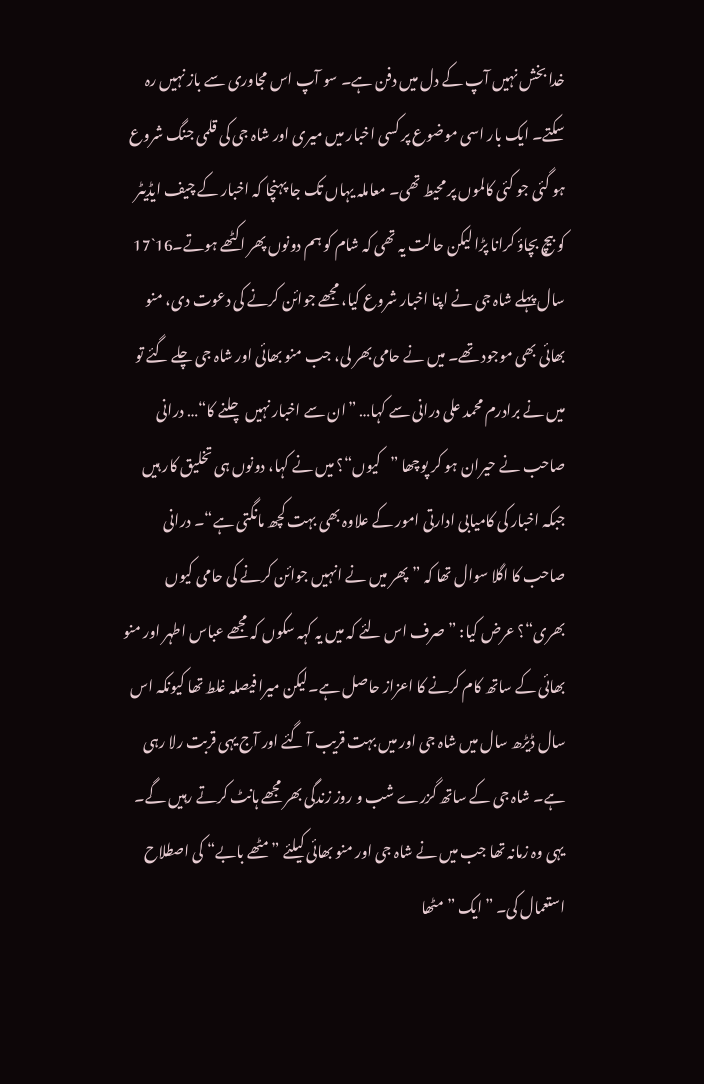خدا بخش نہیں آپ کے دل میں دفن ہے۔ سو آپ اس مجاوری سے باز نہیں رہ سکتے۔ ایک بار اسی موضوع پر کسی اخبار میں میری اور شاہ جی کی قلمی جنگ شروع ہو گئی جو کئی کالموں پر محیط تھی۔ معاملہ یہاں تک جا پہنچا کہ اخبار کے چیف ایڈیٹر کو بیچ بچاؤ کرانا پڑا لیکن حالت یہ تھی کہ شام کو ہم دونوں پھر اکٹھے ہوتے۔16`17 سال پہلے شاہ جی نے اپنا اخبار شروع کیا، مجھے جوائن کرنے کی دعوت دی، منو بھائی بھی موجود تھے۔ میں نے حامی بھر لی، جب منو بھائی اور شاہ جی چلے گئے تو میں نے برادرم محمد علی درانی سے کہا… ”ان سے اخبار نہیں چلنے کا“… درانی صاحب نے حیران ہو کر پوچھا ”کیوں“؟ میں نے کہا، دونوں ہی تخلیق کار ہیں جبکہ اخبار کی کامیابی ادارتی امور کے علاوہ بھی بہت کچھ مانگتی ہے“۔ درانی صاحب کا اگلا سوال تھا کہ ”پھر میں نے انہیں جوائن کرنے کی حامی کیوں بھری“؟ عرض کیا: ”صرف اس لئے کہ میں یہ کہہ سکوں کہ مجھے عباس اطہر اور منو بھائی کے ساتھ کام کرنے کا اعزاز حاصل ہے۔لیکن میرا فیصلہ غلط تھا کیونکہ اس سال ڈیڑھ سال میں شاہ جی اور میں بہت قریب آ گئے اور آج یہی قربت رلا رہی ہے۔ شاہ جی کے ساتھ گزرے شب و روز زندگی بھر مجھے ہانٹ کرتے رہیں گے۔ یہی وہ زمانہ تھا جب میں نے شاہ جی اور منو بھائی کیلئے ”مٹھے بابے“ کی اصطلاح استعمال کی۔ ”ایک ”مٹھا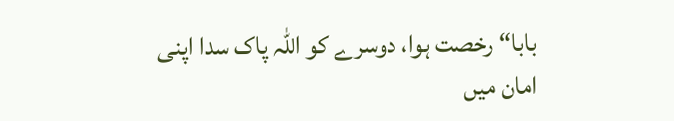بابا“ رخصت ہوا، دوسرے کو اللہ پاک سدا اپنی امان میں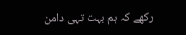رکھے کہ ہم بہت تہی دامن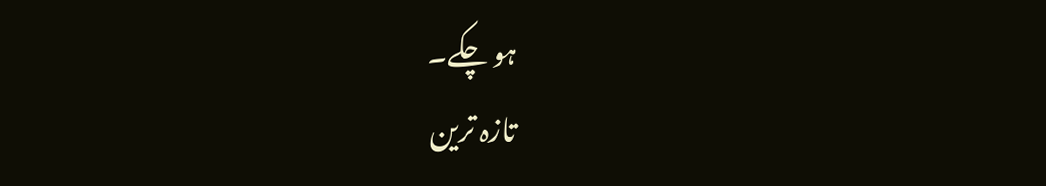ہو چکے۔
تازہ ترین